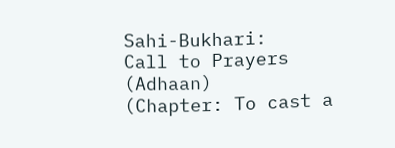Sahi-Bukhari:
Call to Prayers (Adhaan)
(Chapter: To cast a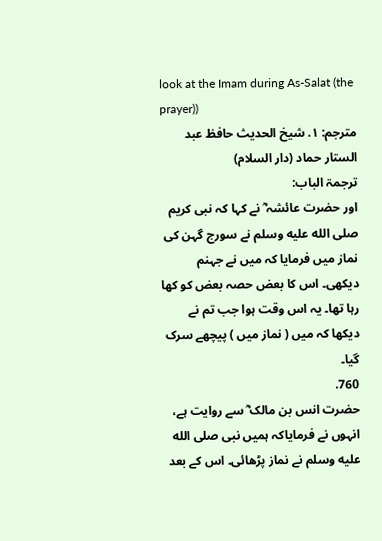look at the Imam during As-Salat (the prayer))
مترجم: ١. شیخ الحدیث حافظ عبد الستار حماد (دار السلام)
ترجمۃ الباب:
اور حضرت عائشہ ؓ نے کہا کہ نبی کریم صلى الله عليه وسلم نے سورج گہن کی نماز میں فرمایا کہ میں نے جہنم دیکھی۔ اس کا بعض حصہ بعض کو کھا رہا تھا۔ یہ اس وقت ہوا جب تم نے دیکھا کہ میں ( نماز میں ) پیچھے سرک گیا۔
760.
حضرت انس بن مالک ؓ سے روایت ہے، انہوں نے فرمایاکہ ہمیں نبی صلى الله عليه وسلم نے نماز پڑھائی۔ اس کے بعد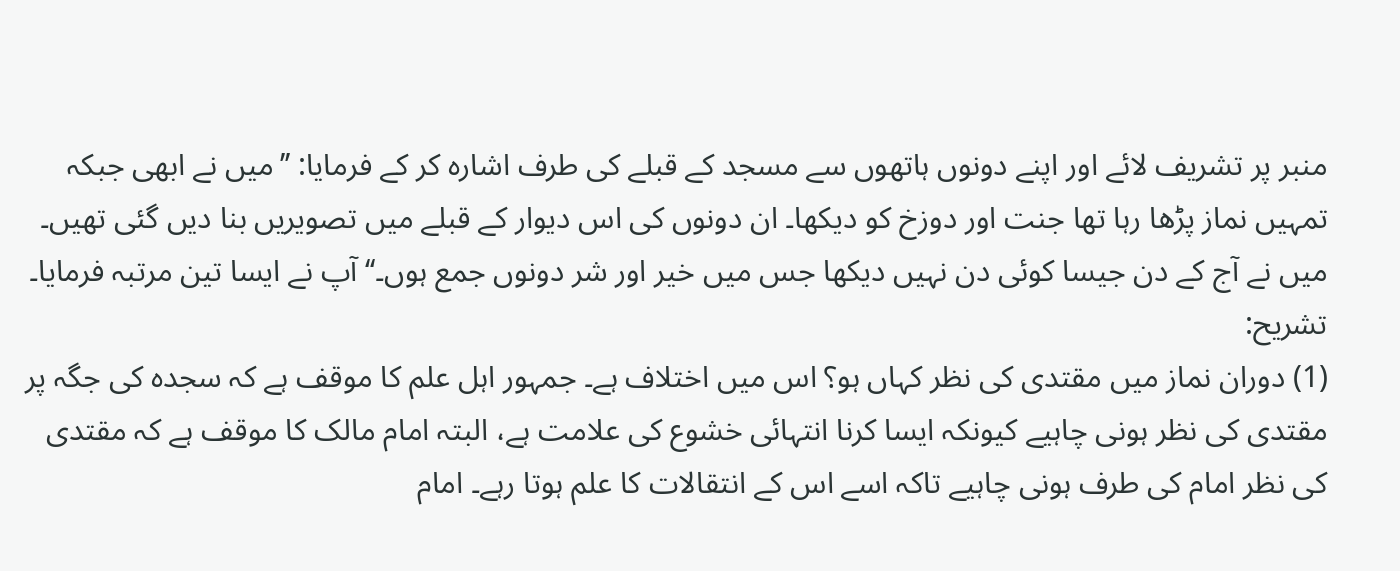منبر پر تشریف لائے اور اپنے دونوں ہاتھوں سے مسجد کے قبلے کی طرف اشارہ کر کے فرمایا: ’’میں نے ابھی جبکہ تمہیں نماز پڑھا رہا تھا جنت اور دوزخ کو دیکھا۔ ان دونوں کی اس دیوار کے قبلے میں تصویریں بنا دیں گئی تھیں۔ میں نے آج کے دن جیسا کوئی دن نہیں دیکھا جس میں خیر اور شر دونوں جمع ہوں۔‘‘ آپ نے ایسا تین مرتبہ فرمایا۔
تشریح:
(1) دوران نماز میں مقتدی کی نظر کہاں ہو؟ اس میں اختلاف ہے۔ جمہور اہل علم کا موقف ہے کہ سجدہ کی جگہ پر مقتدی کی نظر ہونی چاہیے کیونکہ ایسا کرنا انتہائی خشوع کی علامت ہے، البتہ امام مالک کا موقف ہے کہ مقتدی کی نظر امام کی طرف ہونی چاہیے تاکہ اسے اس کے انتقالات کا علم ہوتا رہے۔ امام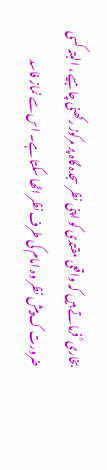بخاری ؒ فرماتے ہیں کہ واقعی مقتدی کو اپنی نظر سجدہ گاہ پر مرکوز رکھنی چاہیے ، البتہ کسی ضرورت ک پیش نظر وہ امام کی طرف نظر اٹھا سکتا ہے۔ اس سے نماز فاسد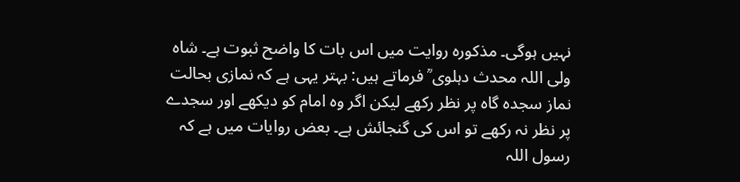نہیں ہوگی۔ مذکورہ روایت میں اس بات کا واضح ثبوت ہے۔ شاہ ولی اللہ محدث دہلوی ؒ فرماتے ہیں: بہتر یہی ہے کہ نمازی بحالت نماز سجدہ گاہ پر نظر رکھے لیکن اگر وہ امام کو دیکھے اور سجدے پر نظر نہ رکھے تو اس کی گنجائش ہے۔ بعض روایات میں ہے کہ رسول اللہ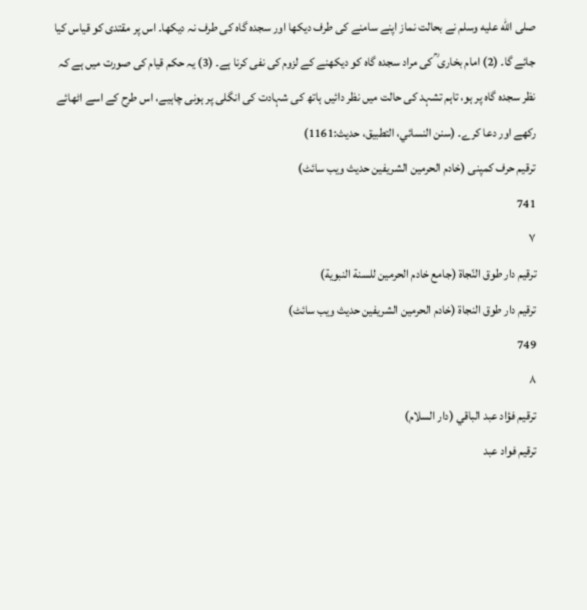صلى الله عليه وسلم نے بحالت نماز اپنے سامنے کی طرف دیکھا اور سجدہ گاہ کی طرف نہ دیکھا۔ اس پر مقتدی کو قیاس کیا جائے گا۔ (2) امام بخاری ؒ کی مراد سجدہ گاہ کو دیکھنے کے لزوم کی نفی کرنا ہے۔ (3) یہ حکم قیام کی صورت میں ہے کہ نظر سجدہ گاہ پر ہو، تاہم تشہد کی حالت میں نظر دائیں ہاتھ کی شہادت کی انگلی پر ہونی چاہیے، اس طرح کے اسے اٹھائے رکھے اور دعا کرے۔ (سنن النسائي، التطبیق، حدیث:1161)
ترقیم حرف کمپنی (خادم الحرمین الشریفین حدیث ویب سائٹ)
741
٧
ترقيم دار طوق النّجاة (جامع خادم الحرمين للسنة النبوية)
ترقیم دار طوق النجاۃ (خادم الحرمین الشریفین حدیث ویب سائٹ)
749
٨
ترقيم فؤاد عبد الباقي (دار السلام)
ترقیم فواد عبد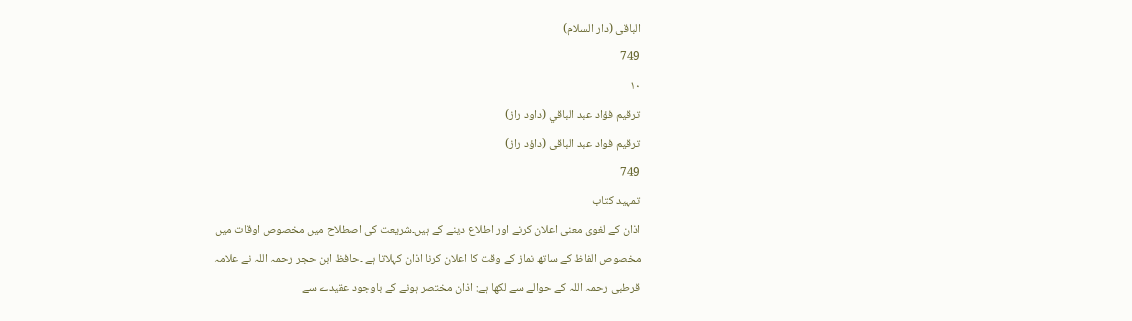الباقی (دار السلام)
749
١٠
ترقيم فؤاد عبد الباقي (داود راز)
ترقیم فواد عبد الباقی (داؤد راز)
749
تمہید کتاب
اذان کے لغوی معنی اعلان کرنے اور اطلاع دینے کے ہیں۔شریعت کی اصطلاح میں مخصوص اوقات میں مخصوص الفاظ کے ساتھ نماز کے وقت کا اعلان کرنا اذان کہلاتا ہے ۔حافظ ابن حجر رحمہ اللہ نے علامہ قرطبی رحمہ اللہ کے حوالے سے لکھا ہے: اذان مختصر ہونے کے باوجود عقیدے سے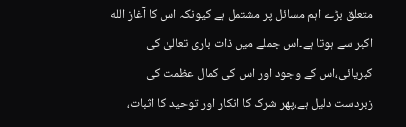متعلق بڑے اہم مسائل پر مشتمل ہے کیونکہ اس کا آغاز الله اكبر سے ہوتا ہے۔اس جملے میں ذات باری تعالیٰ کی کبریائی،اس کے وجود اور اس کی کمال عظمت کی زبردست دلیل ہے،پھر شرک کا انکار اور توحید کا اثبات،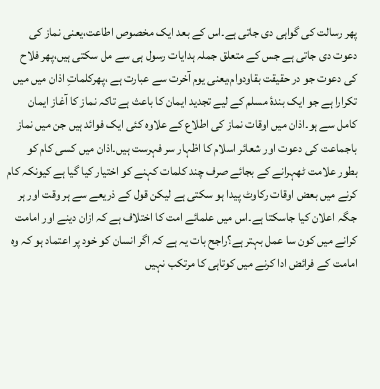پھر رسالت کی گواہی دی جاتی ہے۔اس کے بعد ایک مخصوص اطاعت،یعنی نماز کی دعوت دی جاتی ہے جس کے متعلق جملہ ہدایات رسول ہی سے مل سکتی ہیں،پھر فلاح کی دعوت جو در حقیقت بقاودوام،یعنی یوم آخرت سے عبارت ہے ،پھرکلماتِ اذان میں میں تکرارا ہے جو ایک بندۂ مسلم کے لیے تجدید ایمان کا باعث ہے تاکہ نماز کا آغاز ایمان کامل سے ہو۔اذان میں اوقات نماز کی اطلاع کے علاوہ کئی ایک فوائد ہیں جن میں نماز باجماعت کی دعوت اور شعائر اسلام کا اظہار سر فہرست ہیں۔اذان میں کسی کام کو بطور علامت ٹھہرانے کے بجائے صرف چند کلمات کہنے کو اختیار کیا گیا ہے کیونکہ کام کرنے میں بعض اوقات رکاوٹ پیدا ہو سکتی ہے لیکن قول کے ذریعے سے ہر وقت اور ہر جگہ اعلان کیا جاسکتا ہے۔اس میں علمائے امت کا اختلاف ہے کہ ازان دینے اور امامت کرانے میں کون سا عمل بہتر ہے؟راجح بات یہ ہے کہ اگر انسان کو خود پر اعتماد ہو کہ وہ امامت کے فرائض ادا کرنے میں کوتاہی کا مرتکب نہیں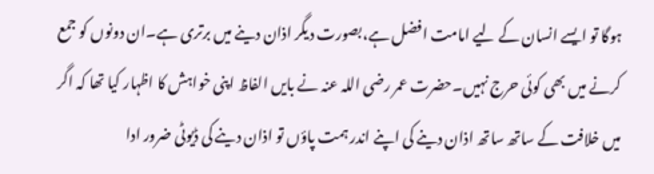ہوگا تو ایسے انسان کے لیے امامت افضل ہے،بصورت دیگر اذان دینے میں برتری ہے۔ان دونوں کو جمع کرنے میں بھی کوئی حرج نہیں۔حضرت عمر رضی اللہ عنہ نے بایں الفاظ اپنی خواہش کا اظہار کیا تھا کہ اگر میں خلافت کے ساتھ ساتھ اذان دینے کی اپنے اندر ہمت پاؤں تو اذان دینے کی ڈیوٹی ضرور ادا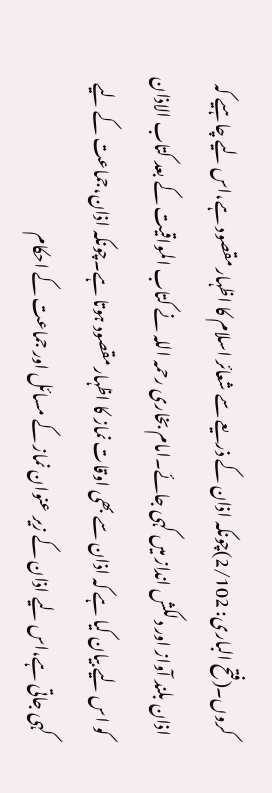کروں۔(فتح الباری: 2/102)چونکہ اذان کے ذریعے سے شعائر اسلام کا اظہار مقصود ہے،اس لیے چاہیے کہ اذان بلند آواز اور دلکش انداز میں کہی جائے۔امام بخاری رحمہ اللہ نے کتاب المواقیت کے بعد کتاب الاذان کو اس لیے بیان کیا ہے کہ اذان سے بھی اوقات نماز کا اظہار مقصود ہوتا ہے۔چونکہ اذان،جماعت کے لیے کہی جاتی ہے،اس لیے اذان کے زیر عنوان نماز کے مسائل اور جماعت کے احکام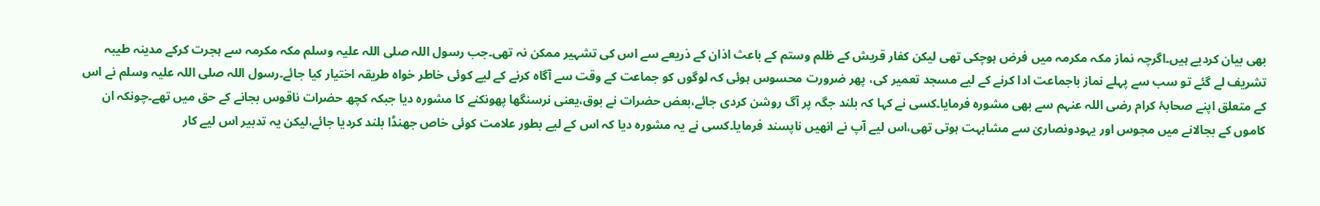بھی بیان کردیے ہیں۔اگرچہ نماز مکہ مکرمہ میں فرض ہوچکی تھی لیکن کفار قریش کے ظلم وستم کے باعث اذان کے ذریعے سے اس کی تشہیر ممکن نہ تھی۔جب رسول اللہ صلی اللہ علیہ وسلم مکہ مکرمہ سے ہجرت کرکے مدینہ طیبہ تشریف لے گئے تو سب سے پہلے نماز باجماعت ادا کرنے کے لیے مسجد تعمیر کی، پھر ضرورت محسوس ہوئی کہ لوگوں کو جماعت کے وقت سے آگاہ کرنے کے لیے کوئی خاطر خواہ طریقہ اختیار کیا جائے۔رسول اللہ صلی اللہ علیہ وسلم نے اس کے متعلق اپنے صحابۂ کرام رضی اللہ عنہم سے بھی مشورہ فرمایا۔کسی نے کہا کہ بلند جگہ پر آگ روشن کردی جائے،بعض حضرات نے بوق،یعنی نرسنگھا پھونکنے کا مشورہ دیا جبکہ کچھ حضرات ناقوس بجانے کے حق میں تھے۔چونکہ ان کاموں کے بجالانے میں مجوس اور یہودونصاریٰ سے مشابہت ہوتی تھی،اس لیے آپ نے انھیں ناپسند فرمایا۔کسی نے یہ مشورہ دیا کہ اس کے لیے بطور علامت کوئی خاص جھنڈا بلند کردیا جائے،لیکن یہ تدبیر اس لیے کار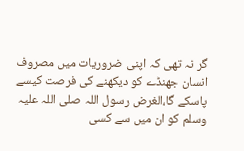گر نہ تھی کہ اپنی ضروریات میں مصروف انسان جھنڈے کو دیکھنے کی فرصت کیسے پاسکے گا،الغرض رسول اللہ صلی اللہ علیہ وسلم کو ان میں سے کسی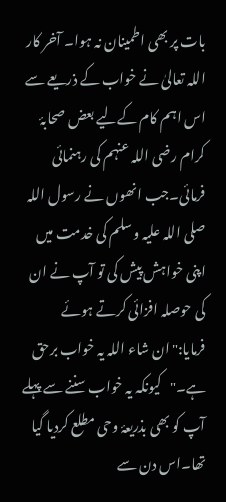بات پر بھی اطمینان نہ ہوا۔ آخر کار اللہ تعالیٰ نے خواب کے ذریعے سے اس اہم کام کےلیے بعض صحابۂ کرام رضی اللہ عنہم کی رہنمائی فرمائی۔جب انھوں نے رسول اللہ صلی اللہ علیہ وسلم کی خدمت میں اپنی خواہش پیش کی تو آپ نے ان کی حوصلہ افزائی کرتے ہوئے فرمایا:"ان شاء اللہ یہ خواب برحق ہے۔"کیونکہ یہ خواب سننے سے پہلے آپ کو بھی بذریعۂ وحی مطلع کردیا گیا تھا۔اس دن سے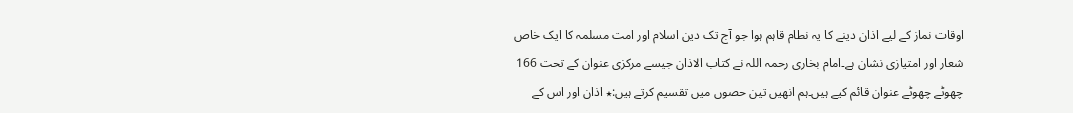اوقات نماز کے لیے اذان دینے کا یہ نطام قاہم ہوا جو آج تک دین اسلام اور امت مسلمہ کا ایک خاص شعار اور امتیازی نشان ہے۔امام بخاری رحمہ اللہ نے کتاب الاذان جیسے مرکزی عنوان کے تحت 166 چھوٹے چھوٹے عنوان قائم کیے ہیں۔ہم انھیں تین حصوں میں تقسیم کرتے ہیں:٭ اذان اور اس کے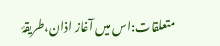متعلقات:اس میں آغاز اذان،طریقۂ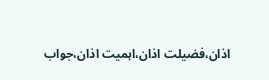اذان،فضیلت اذان،اہمیت اذان،جواب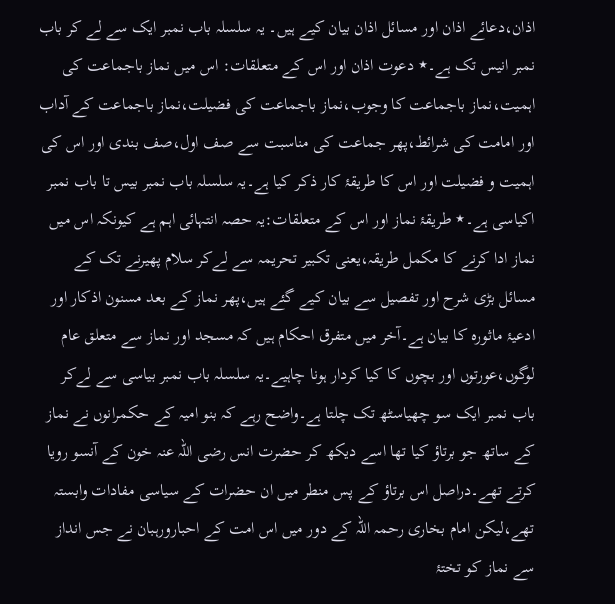اذان،دعائے اذان اور مسائل اذان بیان کیے ہیں۔ یہ سلسلہ باب نمبر ایک سے لے کر باب نمبر انیس تک ہے۔٭ دعوت اذان اور اس کے متعلقات: اس میں نماز باجماعت کی اہمیت،نماز باجماعت کا وجوب،نماز باجماعت کی فضیلت،نماز باجماعت کے آداب اور امامت کی شرائط،پھر جماعت کی مناسبت سے صف اول،صف بندی اور اس کی اہمیت و فضیلت اور اس کا طریقۂ کار ذکر کیا ہے۔یہ سلسلہ باب نمبر بیس تا باب نمبر اکیاسی ہے۔٭ طریقۂ نماز اور اس کے متعلقات:یہ حصہ انتہائی اہم ہے کیونکہ اس میں نماز ادا کرنے کا مکمل طریقہ،یعنی تکبیر تحریمہ سے لےکر سلام پھیرنے تک کے مسائل بڑی شرح اور تفصیل سے بیان کیے گئے ہیں،پھر نماز کے بعد مسنون اذکار اور ادعیۂ ماثورہ کا بیان ہے۔آخر میں متفرق احکام ہیں کہ مسجد اور نماز سے متعلق عام لوگوں،عورتوں اور بچوں کا کیا کردار ہونا چاہیے۔یہ سلسلہ باب نمبر بیاسی سے لےکر باب نمبر ایک سو چھیاسٹھ تک چلتا ہے۔واضح رہے کہ بنو امیہ کے حکمرانوں نے نماز کے ساتھ جو برتاؤ کیا تھا اسے دیکھ کر حضرت انس رضی اللہ عنہ خون کے آنسو رویا کرتے تھے۔دراصل اس برتاؤ کے پس منطر میں ان حضرات کے سیاسی مفادات وابستہ تھے،لیکن امام بخاری رحمہ اللہ کے دور میں اس امت کے احبارورہبان نے جس انداز سے نماز کو تختۂ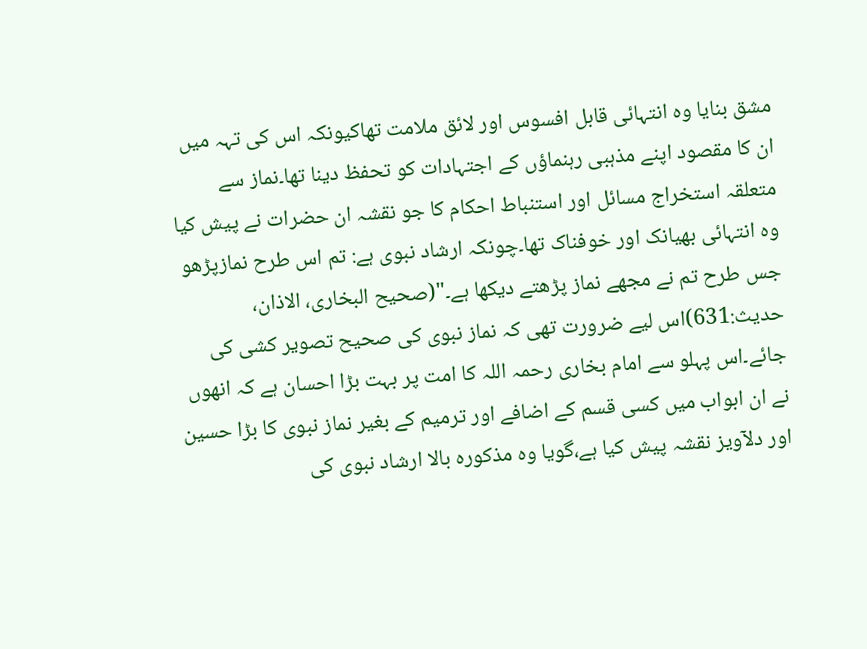مشق بنایا وہ انتہائی قابل افسوس اور لائق ملامت تھاکیونکہ اس کی تہہ میں ان کا مقصود اپنے مذہبی رہنماؤں کے اجتہادات کو تحفظ دینا تھا۔نماز سے متعلقہ استخراج مسائل اور استنباط احکام کا جو نقشہ ان حضرات نے پیش کیا وہ انتہائی بھیانک اور خوفناک تھا۔چونکہ ارشاد نبوی ہے: تم اس طرح نمازپڑھو جس طرح تم نے مجھے نماز پڑھتے دیکھا ہے۔"(صحیح البخاری، الاذان، حدیث:631)اس لیے ضرورت تھی کہ نماز نبوی کی صحیح تصویر کشی کی جائے۔اس پہلو سے امام بخاری رحمہ اللہ کا امت پر بہت بڑا احسان ہے کہ انھوں نے ان ابواب میں کسی قسم کے اضافے اور ترمیم کے بغیر نماز نبوی کا بڑا حسین اور دلآویز نقشہ پیش کیا ہے،گویا وہ مذکورہ بالا ارشاد نبوی کی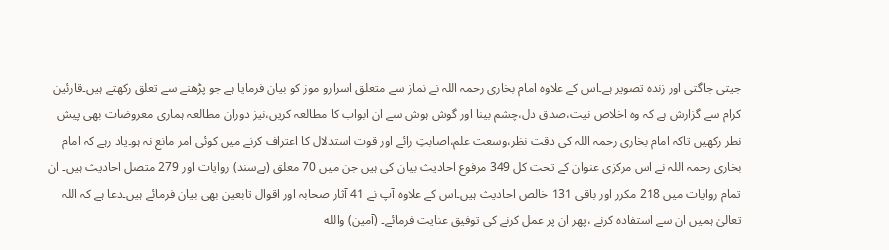جیتی جاگتی اور زندہ تصویر ہے۔اس کے علاوہ امام بخاری رحمہ اللہ نے نماز سے متعلق اسرارو موز کو بیان فرمایا ہے جو پڑھنے سے تعلق رکھتے ہیں۔قارئین کرام سے گزارش ہے کہ وہ اخلاص نیت،صدق دل،چشم بینا اور گوش ہوش سے ان ابواب کا مطالعہ کریں،نیز دوران مطالعہ ہماری معروضات بھی پیش نطر رکھیں تاکہ امام بخاری رحمہ اللہ کی دقت نظر،وسعت علم،اصابتِ رائے اور قوت استدلال کا اعتراف کرنے میں کوئی امر مانع نہ ہو۔یاد رہے کہ امام بخاری رحمہ اللہ نے اس مرکزی عنوان کے تحت کل 349 مرفوع احادیث بیان کی ہیں جن میں 70 معلق (بےسند) روایات اور 279 متصل احادیث ہیں۔ ان تمام روایات میں 218 مکرر اور باقی 131 خالص احادیث ہیں۔اس کے علاوہ آپ نے 41 آثار صحابہ اور اقوال تابعین بھی بیان فرمائے ہیں۔دعا ہے کہ اللہ تعالیٰ ہمیں ان سے استفادہ کرنے ،پھر ان پر عمل کرنے کی توفیق عنایت فرمائے۔ (آمين) والله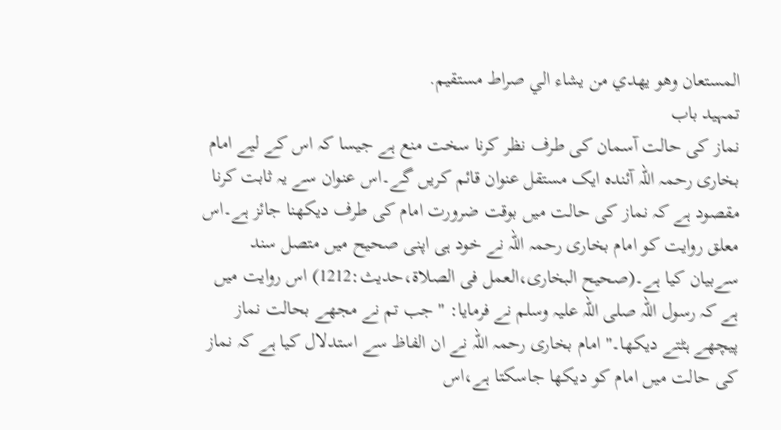المستعان وهو يهدي من يشاء الي صراط مستقيم.
تمہید باب
نماز کی حالت آسمان کی طرف نظر کرنا سخت منع ہے جیسا کہ اس کے لیے امام بخاری رحمہ اللہ آئندہ ایک مستقل عنوان قائم کریں گے۔اس عنوان سے یہ ثابت کرنا مقصود ہے کہ نماز کی حالت میں بوقت ضرورت امام کی طرف دیکھنا جائز ہے۔اس معلق روایت کو امام بخاری رحمہ اللہ نے خود ہی اپنی صحیح میں متصل سند سےبیان کیا ہے۔(صحیح البخاری،العمل فی الصلاۃ،حدیث:1212) اس روایت میں ہے کہ رسول اللہ صلی اللہ علیہ وسلم نے فرمایا: " جب تم نے مجھے بحالت نماز پیچھے ہٹتے دیکھا۔" امام بخاری رحمہ اللہ نے ان الفاظ سے استدلال کیا ہے کہ نماز کی حالت میں امام کو دیکھا جاسکتا ہے،اس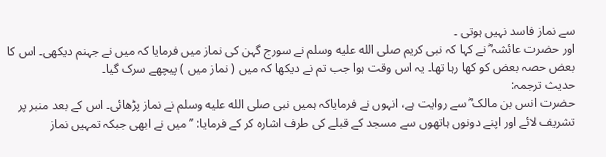سے نماز فاسد نہیں ہوتی ۔
اور حضرت عائشہ ؓ نے کہا کہ نبی کریم صلى الله عليه وسلم نے سورج گہن کی نماز میں فرمایا کہ میں نے جہنم دیکھی۔ اس کا بعض حصہ بعض کو کھا رہا تھا۔ یہ اس وقت ہوا جب تم نے دیکھا کہ میں ( نماز میں ) پیچھے سرک گیا۔
حدیث ترجمہ:
حضرت انس بن مالک ؓ سے روایت ہے، انہوں نے فرمایاکہ ہمیں نبی صلى الله عليه وسلم نے نماز پڑھائی۔ اس کے بعد منبر پر تشریف لائے اور اپنے دونوں ہاتھوں سے مسجد کے قبلے کی طرف اشارہ کر کے فرمایا: ’’میں نے ابھی جبکہ تمہیں نماز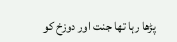پڑھا رہا تھا جنت اور دوزخ کو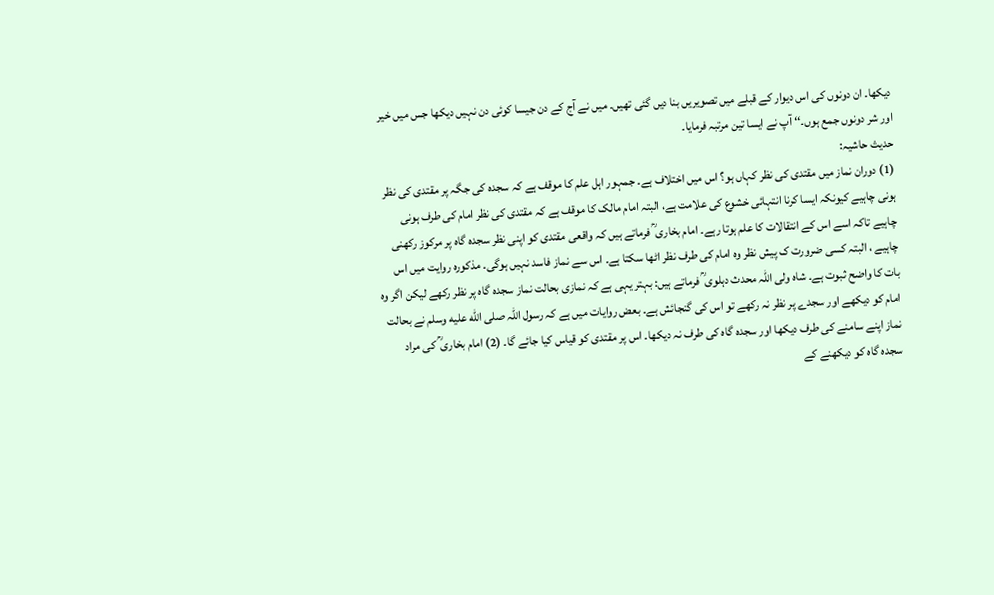دیکھا۔ ان دونوں کی اس دیوار کے قبلے میں تصویریں بنا دیں گئی تھیں۔ میں نے آج کے دن جیسا کوئی دن نہیں دیکھا جس میں خیر اور شر دونوں جمع ہوں۔‘‘ آپ نے ایسا تین مرتبہ فرمایا۔
حدیث حاشیہ:
(1) دوران نماز میں مقتدی کی نظر کہاں ہو؟ اس میں اختلاف ہے۔ جمہور اہل علم کا موقف ہے کہ سجدہ کی جگہ پر مقتدی کی نظر ہونی چاہیے کیونکہ ایسا کرنا انتہائی خشوع کی علامت ہے، البتہ امام مالک کا موقف ہے کہ مقتدی کی نظر امام کی طرف ہونی چاہیے تاکہ اسے اس کے انتقالات کا علم ہوتا رہے۔ امام بخاری ؒ فرماتے ہیں کہ واقعی مقتدی کو اپنی نظر سجدہ گاہ پر مرکوز رکھنی چاہیے ، البتہ کسی ضرورت ک پیش نظر وہ امام کی طرف نظر اٹھا سکتا ہے۔ اس سے نماز فاسد نہیں ہوگی۔ مذکورہ روایت میں اس بات کا واضح ثبوت ہے۔ شاہ ولی اللہ محدث دہلوی ؒ فرماتے ہیں: بہتر یہی ہے کہ نمازی بحالت نماز سجدہ گاہ پر نظر رکھے لیکن اگر وہ امام کو دیکھے اور سجدے پر نظر نہ رکھے تو اس کی گنجائش ہے۔ بعض روایات میں ہے کہ رسول اللہ صلى الله عليه وسلم نے بحالت نماز اپنے سامنے کی طرف دیکھا اور سجدہ گاہ کی طرف نہ دیکھا۔ اس پر مقتدی کو قیاس کیا جائے گا۔ (2) امام بخاری ؒ کی مراد سجدہ گاہ کو دیکھنے کے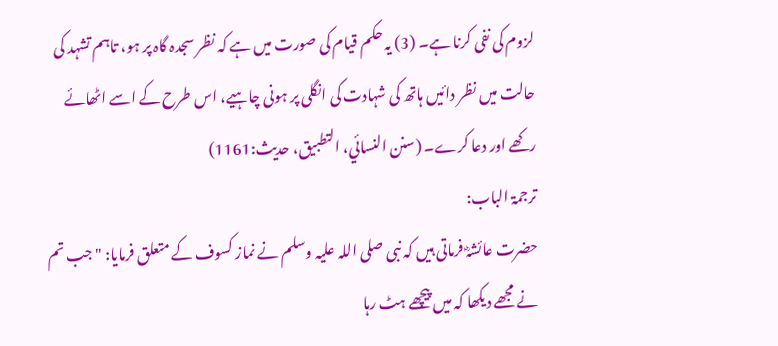لزوم کی نفی کرنا ہے۔ (3) یہ حکم قیام کی صورت میں ہے کہ نظر سجدہ گاہ پر ہو، تاہم تشہد کی حالت میں نظر دائیں ہاتھ کی شہادت کی انگلی پر ہونی چاہیے، اس طرح کے اسے اٹھائے رکھے اور دعا کرے۔ (سنن النسائي، التطبیق، حدیث:1161)
ترجمۃ الباب:
حضرت عائشہؓ فرماتی ہیں کہ نبی صلی اللہ علیہ وسلم نے نماز کسوف کے متعلق فرمایا: "جب تم نے مجھے دیکھا کہ میں پیچھے ہٹ رہا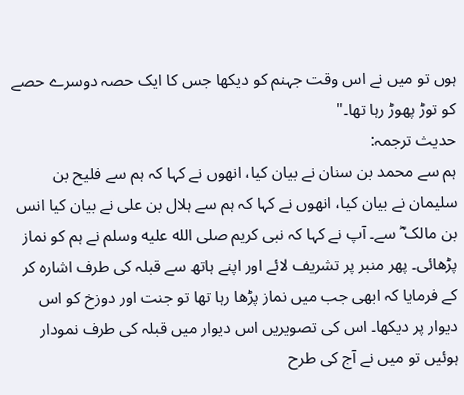ہوں تو میں نے اس وقت جہنم کو دیکھا جس کا ایک حصہ دوسرے حصے کو توڑ پھوڑ رہا تھا۔"
حدیث ترجمہ:
ہم سے محمد بن سنان نے بیان کیا، انھوں نے کہا کہ ہم سے فلیح بن سلیمان نے بیان کیا، انھوں نے کہا کہ ہم سے ہلال بن علی نے بیان کیا انس بن مالک ؓ سے۔ آپ نے کہا کہ نبی کریم صلى الله عليه وسلم نے ہم کو نماز پڑھائی۔ پھر منبر پر تشریف لائے اور اپنے ہاتھ سے قبلہ کی طرف اشارہ کر کے فرمایا کہ ابھی جب میں نماز پڑھا رہا تھا تو جنت اور دوزخ کو اس دیوار پر دیکھا۔ اس کی تصویریں اس دیوار میں قبلہ کی طرف نمودار ہوئیں تو میں نے آج کی طرح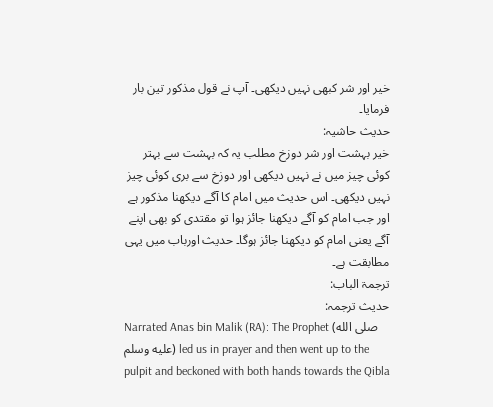خیر اور شر کبھی نہیں دیکھی۔ آپ نے قول مذکور تین بار فرمایا۔
حدیث حاشیہ:
خیر بہشت اور شر دوزخ مطلب یہ کہ بہشت سے بہتر کوئی چیز میں نے نہیں دیکھی اور دوزخ سے بری کوئی چیز نہیں دیکھی۔ اس حدیث میں امام کا آگے دیکھنا مذکور ہے اور جب امام کو آگے دیکھنا جائز ہوا تو مقتدی کو بھی اپنے آگے یعنی امام کو دیکھنا جائز ہوگا۔ حدیث اورباب میں یہی مطابقت ہے۔
ترجمۃ الباب:
حدیث ترجمہ:
Narrated Anas bin Malik (RA): The Prophet (صلى الله عليه وسلم) led us in prayer and then went up to the pulpit and beckoned with both hands towards the Qibla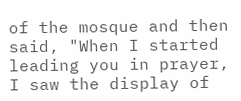of the mosque and then said, "When I started leading you in prayer, I saw the display of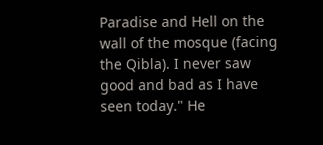Paradise and Hell on the wall of the mosque (facing the Qibla). I never saw good and bad as I have seen today." He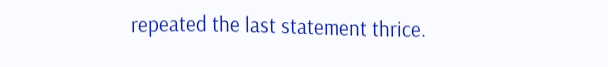repeated the last statement thrice.